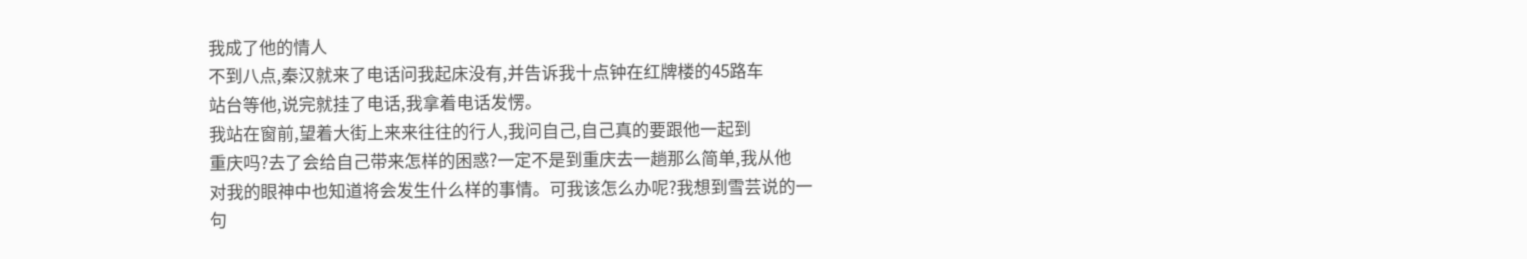我成了他的情人
不到八点,秦汉就来了电话问我起床没有,并告诉我十点钟在红牌楼的45路车
站台等他,说完就挂了电话,我拿着电话发愣。
我站在窗前,望着大街上来来往往的行人,我问自己,自己真的要跟他一起到
重庆吗?去了会给自己带来怎样的困惑?一定不是到重庆去一趟那么简单,我从他
对我的眼神中也知道将会发生什么样的事情。可我该怎么办呢?我想到雪芸说的一
句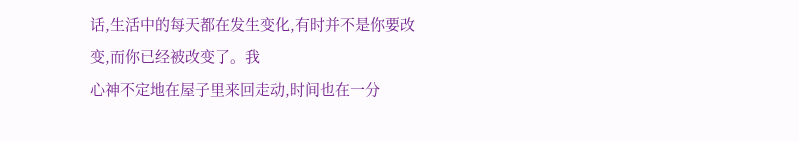话,生活中的每天都在发生变化,有时并不是你要改变,而你已经被改变了。我
心神不定地在屋子里来回走动,时间也在一分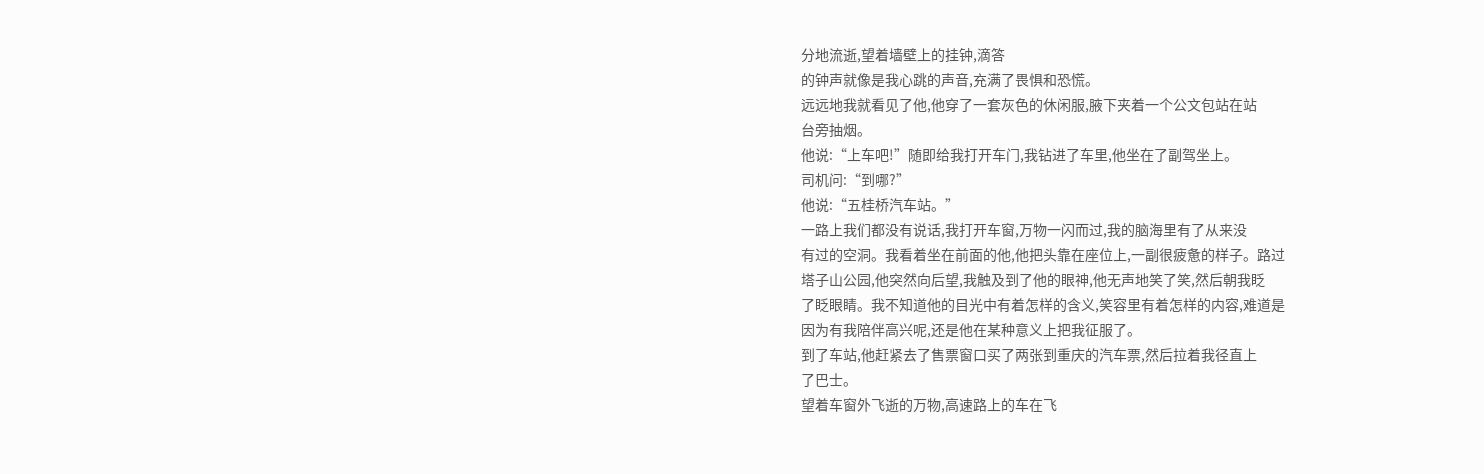分地流逝,望着墙壁上的挂钟,滴答
的钟声就像是我心跳的声音,充满了畏惧和恐慌。
远远地我就看见了他,他穿了一套灰色的休闲服,腋下夹着一个公文包站在站
台旁抽烟。
他说:“上车吧!”随即给我打开车门,我钻进了车里,他坐在了副驾坐上。
司机问:“到哪?”
他说:“五桂桥汽车站。”
一路上我们都没有说话,我打开车窗,万物一闪而过,我的脑海里有了从来没
有过的空洞。我看着坐在前面的他,他把头靠在座位上,一副很疲惫的样子。路过
塔子山公园,他突然向后望,我触及到了他的眼神,他无声地笑了笑,然后朝我眨
了眨眼睛。我不知道他的目光中有着怎样的含义,笑容里有着怎样的内容,难道是
因为有我陪伴高兴呢,还是他在某种意义上把我征服了。
到了车站,他赶紧去了售票窗口买了两张到重庆的汽车票,然后拉着我径直上
了巴士。
望着车窗外飞逝的万物,高速路上的车在飞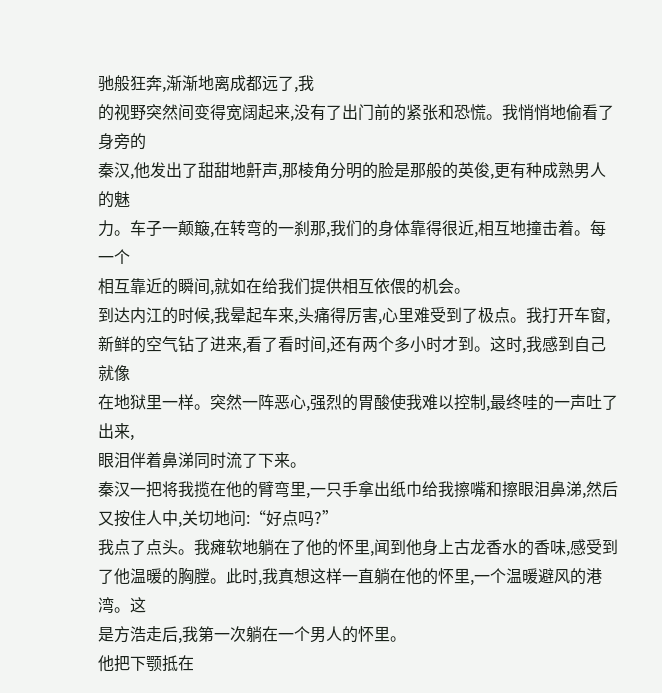驰般狂奔,渐渐地离成都远了,我
的视野突然间变得宽阔起来,没有了出门前的紧张和恐慌。我悄悄地偷看了身旁的
秦汉,他发出了甜甜地鼾声,那棱角分明的脸是那般的英俊,更有种成熟男人的魅
力。车子一颠簸,在转弯的一刹那,我们的身体靠得很近,相互地撞击着。每一个
相互靠近的瞬间,就如在给我们提供相互依偎的机会。
到达内江的时候,我晕起车来,头痛得厉害,心里难受到了极点。我打开车窗,
新鲜的空气钻了进来,看了看时间,还有两个多小时才到。这时,我感到自己就像
在地狱里一样。突然一阵恶心,强烈的胃酸使我难以控制,最终哇的一声吐了出来,
眼泪伴着鼻涕同时流了下来。
秦汉一把将我揽在他的臂弯里,一只手拿出纸巾给我擦嘴和擦眼泪鼻涕,然后
又按住人中,关切地问:“好点吗?”
我点了点头。我瘫软地躺在了他的怀里,闻到他身上古龙香水的香味,感受到
了他温暖的胸膛。此时,我真想这样一直躺在他的怀里,一个温暖避风的港湾。这
是方浩走后,我第一次躺在一个男人的怀里。
他把下颚抵在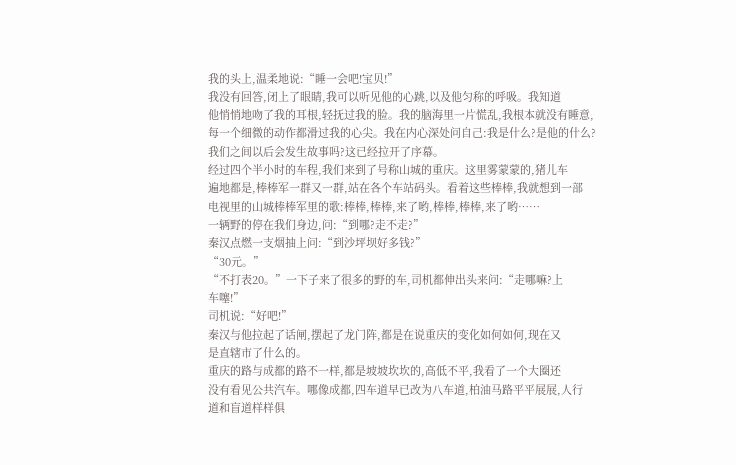我的头上,温柔地说:“睡一会吧!宝贝!”
我没有回答,闭上了眼睛,我可以听见他的心跳,以及他匀称的呼吸。我知道
他悄悄地吻了我的耳根,轻抚过我的脸。我的脑海里一片慌乱,我根本就没有睡意,
每一个细微的动作都滑过我的心尖。我在内心深处问自己:我是什么?是他的什么?
我们之间以后会发生故事吗?这已经拉开了序幕。
经过四个半小时的车程,我们来到了号称山城的重庆。这里雾蒙蒙的,猪儿车
遍地都是,棒棒军一群又一群,站在各个车站码头。看着这些棒棒,我就想到一部
电视里的山城棒棒军里的歌:棒棒,棒棒,来了哟,棒棒,棒棒,来了哟……
一辆野的停在我们身边,问:“到哪?走不走?”
秦汉点燃一支烟抽上问:“到沙坪坝好多钱?”
“30元。”
“不打表20。”一下子来了很多的野的车,司机都伸出头来问:“走哪嘛?上
车噻!”
司机说:“好吧!”
秦汉与他拉起了话闸,摆起了龙门阵,都是在说重庆的变化如何如何,现在又
是直辖市了什么的。
重庆的路与成都的路不一样,都是坡坡坎坎的,高低不平,我看了一个大圈还
没有看见公共汽车。哪像成都,四车道早已改为八车道,柏油马路平平展展,人行
道和盲道样样俱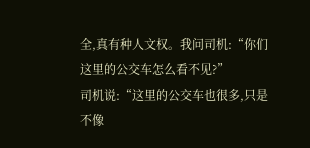全,真有种人文权。我问司机:“你们这里的公交车怎么看不见?”
司机说:“这里的公交车也很多,只是不像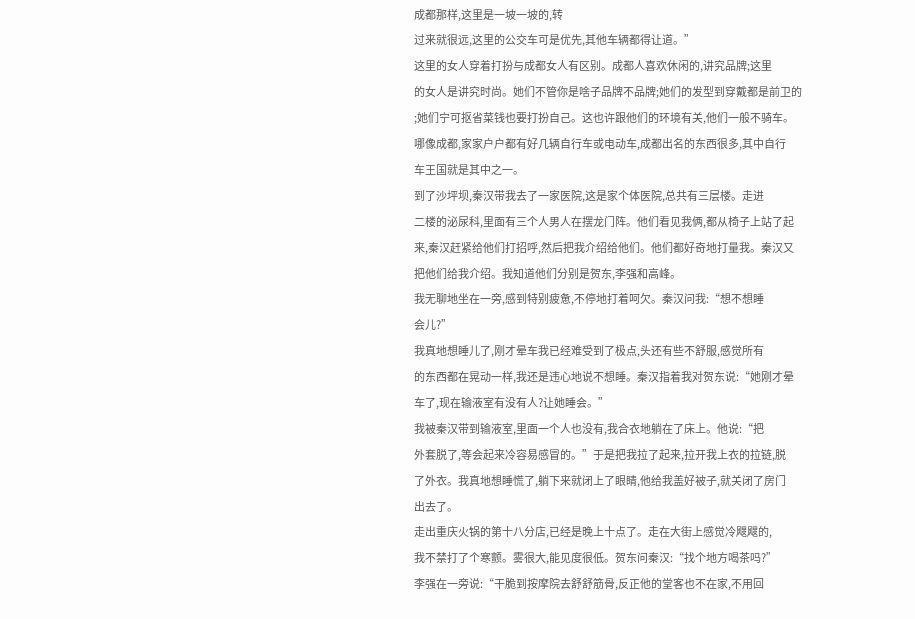成都那样,这里是一坡一坡的,转
过来就很远,这里的公交车可是优先,其他车辆都得让道。”
这里的女人穿着打扮与成都女人有区别。成都人喜欢休闲的,讲究品牌;这里
的女人是讲究时尚。她们不管你是啥子品牌不品牌;她们的发型到穿戴都是前卫的
;她们宁可抠省菜钱也要打扮自己。这也许跟他们的环境有关,他们一般不骑车。
哪像成都,家家户户都有好几辆自行车或电动车,成都出名的东西很多,其中自行
车王国就是其中之一。
到了沙坪坝,秦汉带我去了一家医院,这是家个体医院,总共有三层楼。走进
二楼的泌尿科,里面有三个人男人在摆龙门阵。他们看见我俩,都从椅子上站了起
来,秦汉赶紧给他们打招呼,然后把我介绍给他们。他们都好奇地打量我。秦汉又
把他们给我介绍。我知道他们分别是贺东,李强和高峰。
我无聊地坐在一旁,感到特别疲惫,不停地打着呵欠。秦汉问我:“想不想睡
会儿?”
我真地想睡儿了,刚才晕车我已经难受到了极点,头还有些不舒服,感觉所有
的东西都在晃动一样,我还是违心地说不想睡。秦汉指着我对贺东说:“她刚才晕
车了,现在输液室有没有人?让她睡会。”
我被秦汉带到输液室,里面一个人也没有,我合衣地躺在了床上。他说:“把
外套脱了,等会起来冷容易感冒的。”于是把我拉了起来,拉开我上衣的拉链,脱
了外衣。我真地想睡慌了,躺下来就闭上了眼睛,他给我盖好被子,就关闭了房门
出去了。
走出重庆火锅的第十八分店,已经是晚上十点了。走在大街上感觉冷飕飕的,
我不禁打了个寒颤。雾很大,能见度很低。贺东问秦汉:“找个地方喝茶吗?”
李强在一旁说:“干脆到按摩院去舒舒筋骨,反正他的堂客也不在家,不用回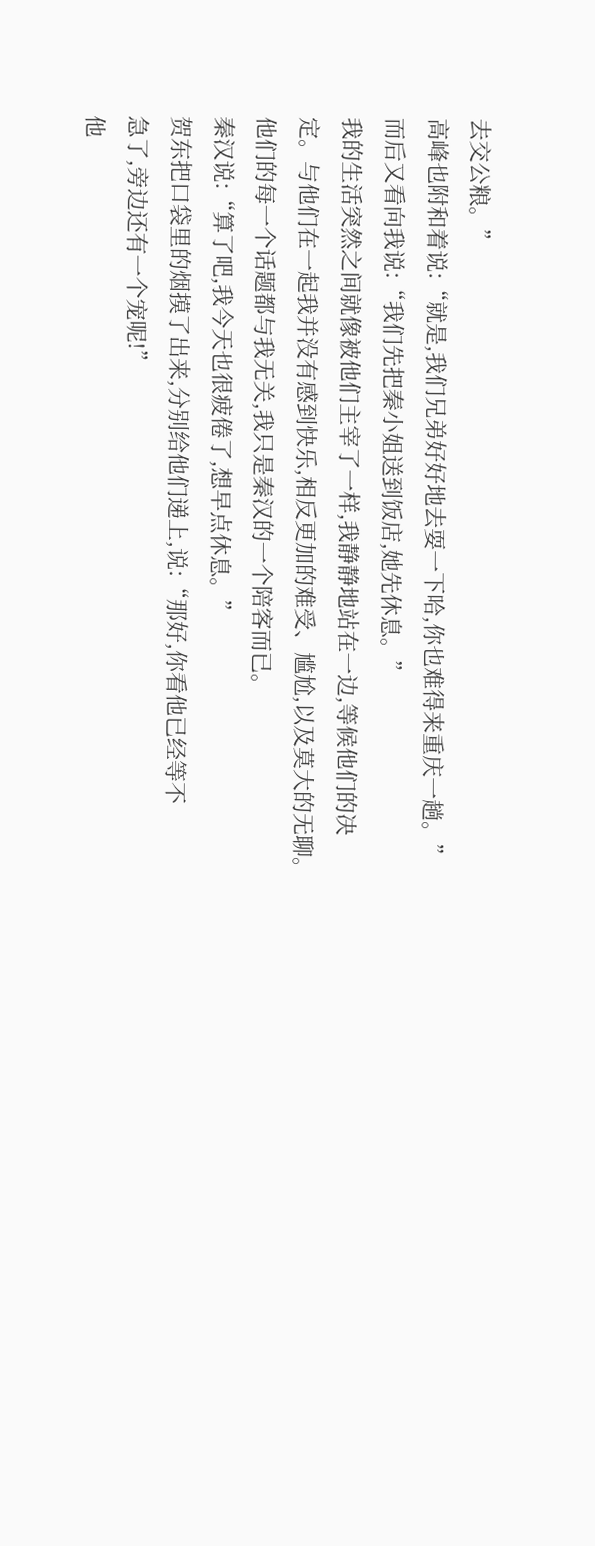去交公粮。”
高峰也附和着说:“就是,我们兄弟好好地去耍一下哈,你也难得来重庆一趟。”
而后又看向我说:“我们先把秦小姐送到饭店,她先休息。”
我的生活突然之间就像被他们主宰了一样,我静静地站在一边,等候他们的决
定。与他们在一起我并没有感到快乐,相反更加的难受、尴尬,以及莫大的无聊。
他们的每一个话题都与我无关,我只是秦汉的一个陪客而已。
秦汉说:“算了吧,我今天也很疲倦了,想早点休息。”
贺东把口袋里的烟摸了出来,分别给他们递上,说:“那好,你看他已经等不
急了,旁边还有一个宠呢!”
他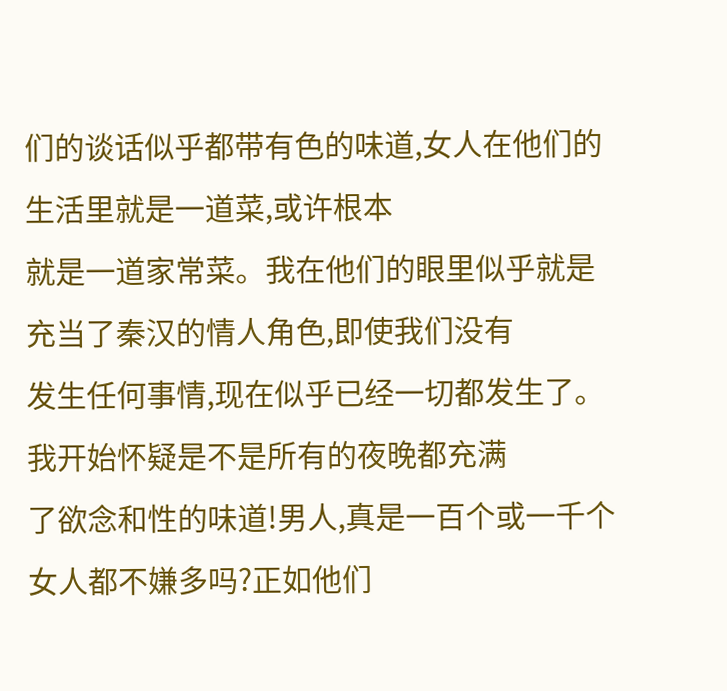们的谈话似乎都带有色的味道,女人在他们的生活里就是一道菜,或许根本
就是一道家常菜。我在他们的眼里似乎就是充当了秦汉的情人角色,即使我们没有
发生任何事情,现在似乎已经一切都发生了。我开始怀疑是不是所有的夜晚都充满
了欲念和性的味道!男人,真是一百个或一千个女人都不嫌多吗?正如他们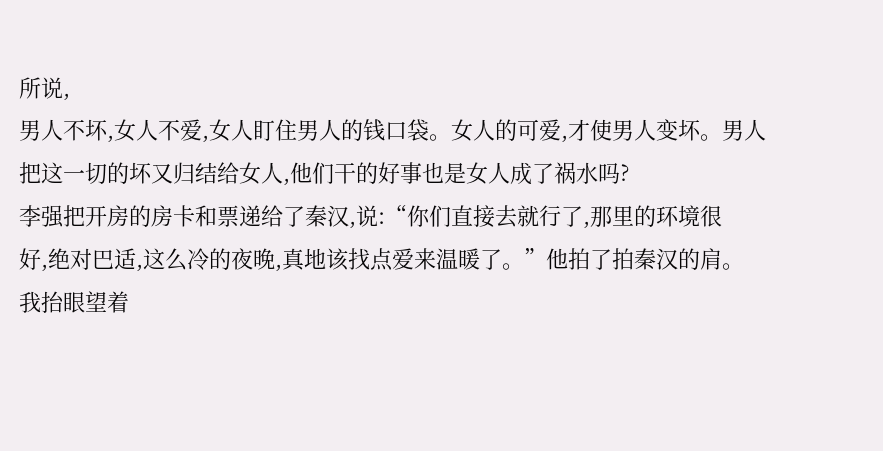所说,
男人不坏,女人不爱,女人盯住男人的钱口袋。女人的可爱,才使男人变坏。男人
把这一切的坏又归结给女人,他们干的好事也是女人成了祸水吗?
李强把开房的房卡和票递给了秦汉,说:“你们直接去就行了,那里的环境很
好,绝对巴适,这么冷的夜晚,真地该找点爱来温暖了。”他拍了拍秦汉的肩。
我抬眼望着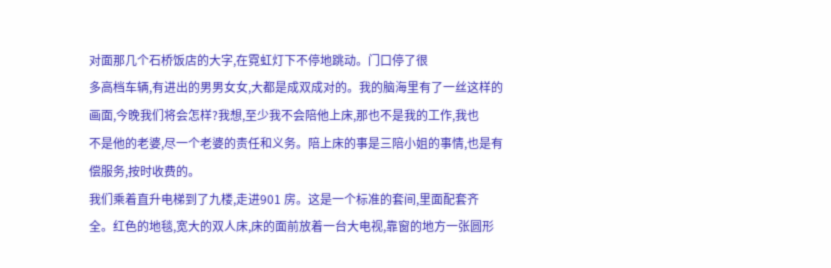对面那几个石桥饭店的大字,在霓虹灯下不停地跳动。门口停了很
多高档车辆,有进出的男男女女,大都是成双成对的。我的脑海里有了一丝这样的
画面,今晚我们将会怎样?我想,至少我不会陪他上床,那也不是我的工作,我也
不是他的老婆,尽一个老婆的责任和义务。陪上床的事是三陪小姐的事情,也是有
偿服务,按时收费的。
我们乘着直升电梯到了九楼,走进901 房。这是一个标准的套间,里面配套齐
全。红色的地毯,宽大的双人床,床的面前放着一台大电视,靠窗的地方一张圆形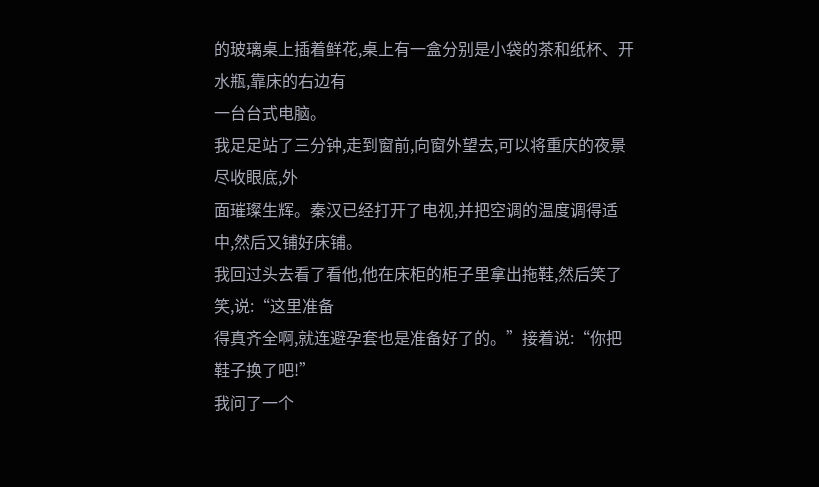的玻璃桌上插着鲜花,桌上有一盒分别是小袋的茶和纸杯、开水瓶,靠床的右边有
一台台式电脑。
我足足站了三分钟,走到窗前,向窗外望去,可以将重庆的夜景尽收眼底,外
面璀璨生辉。秦汉已经打开了电视,并把空调的温度调得适中,然后又铺好床铺。
我回过头去看了看他,他在床柜的柜子里拿出拖鞋,然后笑了笑,说:“这里准备
得真齐全啊,就连避孕套也是准备好了的。”接着说:“你把鞋子换了吧!”
我问了一个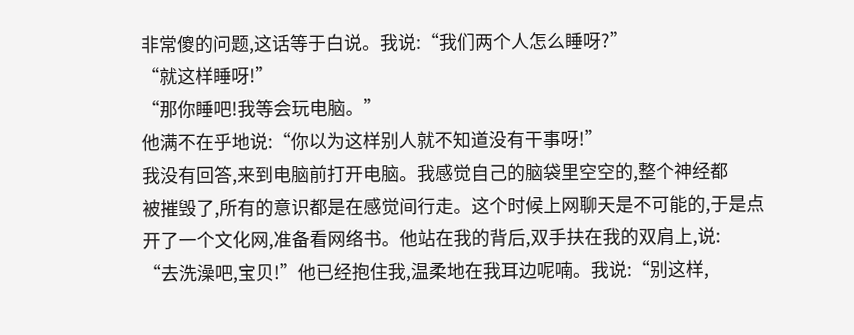非常傻的问题,这话等于白说。我说:“我们两个人怎么睡呀?”
“就这样睡呀!”
“那你睡吧!我等会玩电脑。”
他满不在乎地说:“你以为这样别人就不知道没有干事呀!”
我没有回答,来到电脑前打开电脑。我感觉自己的脑袋里空空的,整个神经都
被摧毁了,所有的意识都是在感觉间行走。这个时候上网聊天是不可能的,于是点
开了一个文化网,准备看网络书。他站在我的背后,双手扶在我的双肩上,说:
“去洗澡吧,宝贝!”他已经抱住我,温柔地在我耳边呢喃。我说:“别这样,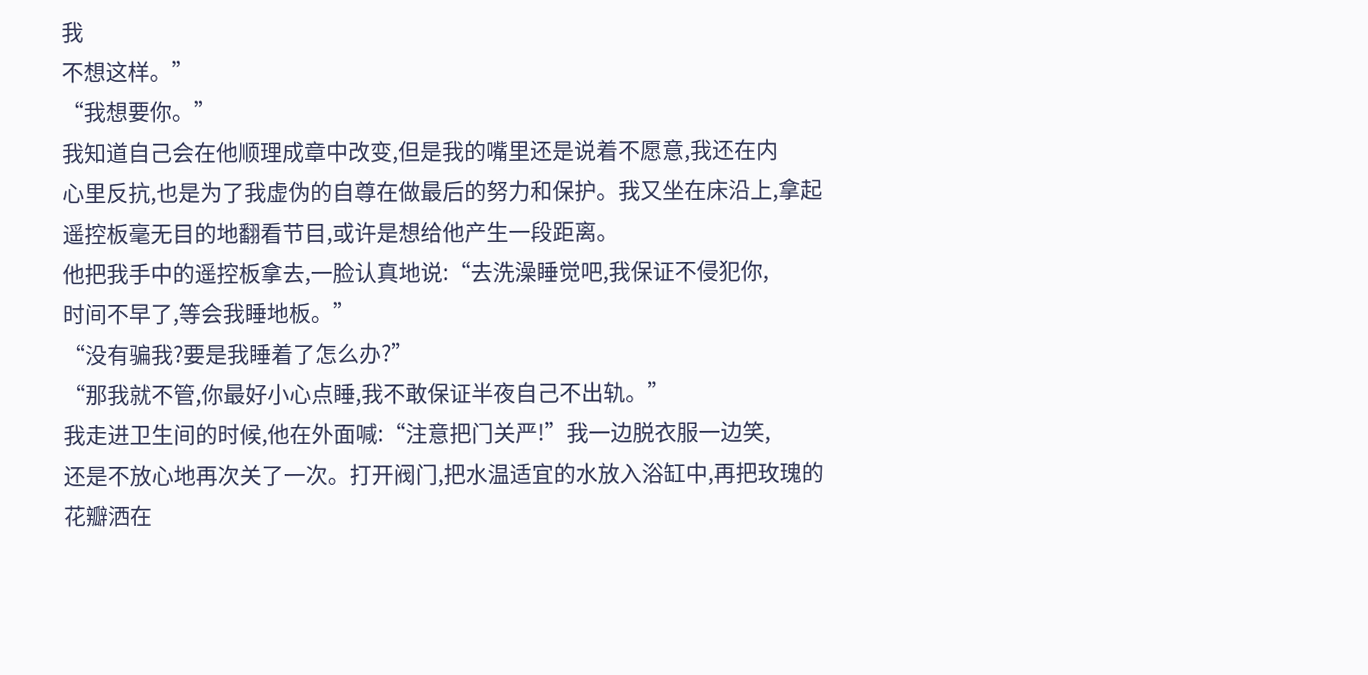我
不想这样。”
“我想要你。”
我知道自己会在他顺理成章中改变,但是我的嘴里还是说着不愿意,我还在内
心里反抗,也是为了我虚伪的自尊在做最后的努力和保护。我又坐在床沿上,拿起
遥控板毫无目的地翻看节目,或许是想给他产生一段距离。
他把我手中的遥控板拿去,一脸认真地说:“去洗澡睡觉吧,我保证不侵犯你,
时间不早了,等会我睡地板。”
“没有骗我?要是我睡着了怎么办?”
“那我就不管,你最好小心点睡,我不敢保证半夜自己不出轨。”
我走进卫生间的时候,他在外面喊:“注意把门关严!”我一边脱衣服一边笑,
还是不放心地再次关了一次。打开阀门,把水温适宜的水放入浴缸中,再把玫瑰的
花瓣洒在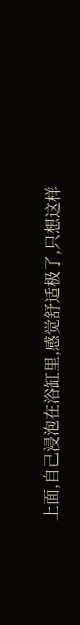上面,自己浸泡在浴缸里,感觉舒适极了,只想这样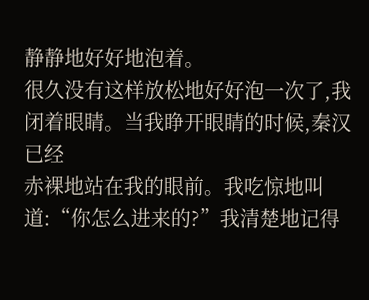静静地好好地泡着。
很久没有这样放松地好好泡一次了,我闭着眼睛。当我睁开眼睛的时候,秦汉已经
赤裸地站在我的眼前。我吃惊地叫道:“你怎么进来的?”我清楚地记得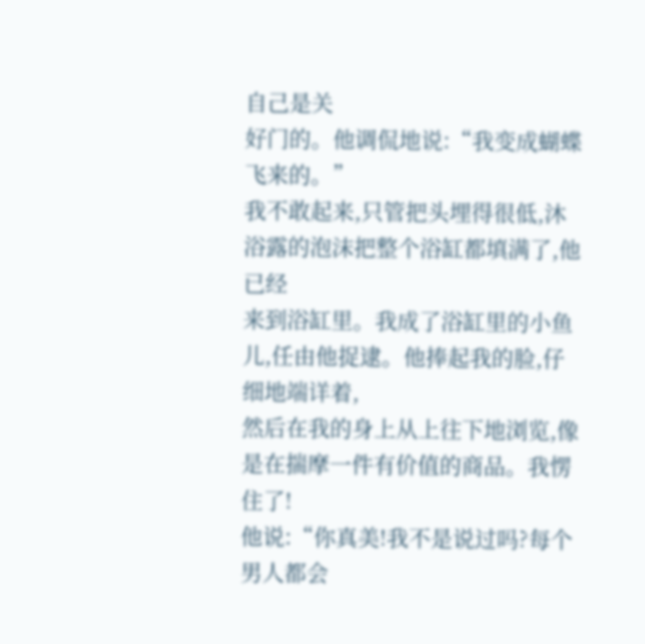自己是关
好门的。他调侃地说:“我变成蝴蝶飞来的。”
我不敢起来,只管把头埋得很低,沐浴露的泡沫把整个浴缸都填满了,他已经
来到浴缸里。我成了浴缸里的小鱼儿,任由他捉逮。他捧起我的脸,仔细地端详着,
然后在我的身上从上往下地浏览,像是在揣摩一件有价值的商品。我愣住了!
他说:“你真美!我不是说过吗?每个男人都会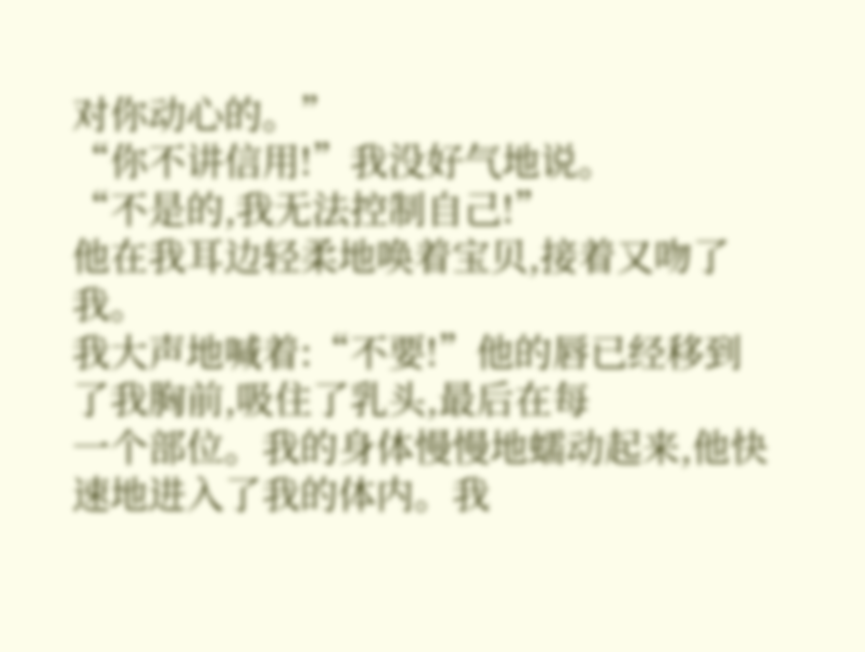对你动心的。”
“你不讲信用!”我没好气地说。
“不是的,我无法控制自己!”
他在我耳边轻柔地唤着宝贝,接着又吻了我。
我大声地喊着:“不要!”他的唇已经移到了我胸前,吸住了乳头,最后在每
一个部位。我的身体慢慢地蠕动起来,他快速地进入了我的体内。我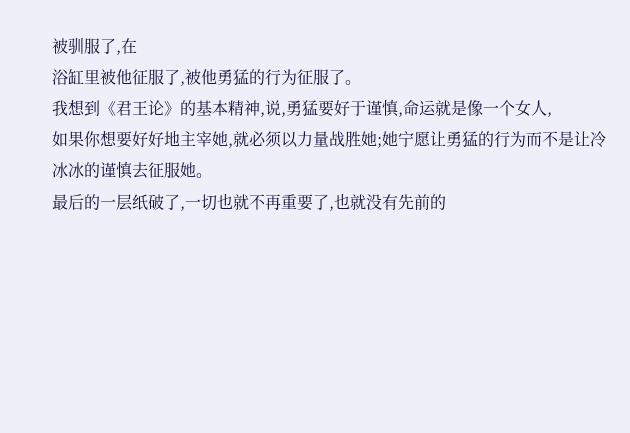被驯服了,在
浴缸里被他征服了,被他勇猛的行为征服了。
我想到《君王论》的基本精神,说,勇猛要好于谨慎,命运就是像一个女人,
如果你想要好好地主宰她,就必须以力量战胜她;她宁愿让勇猛的行为而不是让冷
冰冰的谨慎去征服她。
最后的一层纸破了,一切也就不再重要了,也就没有先前的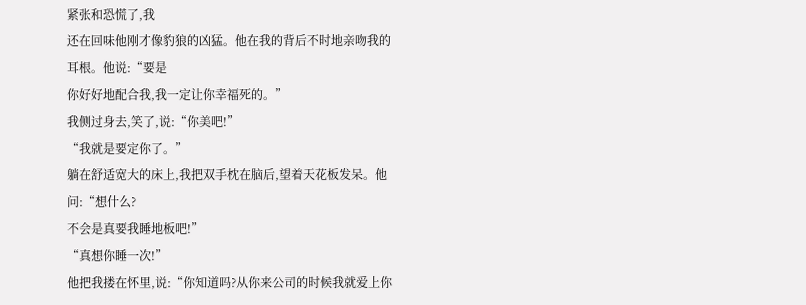紧张和恐慌了,我
还在回味他刚才像豹狼的凶猛。他在我的背后不时地亲吻我的耳根。他说:“要是
你好好地配合我,我一定让你幸福死的。”
我侧过身去,笑了,说:“你美吧!”
“我就是要定你了。”
躺在舒适宽大的床上,我把双手枕在脑后,望着天花板发呆。他问:“想什么?
不会是真要我睡地板吧!”
“真想你睡一次!”
他把我搂在怀里,说:“你知道吗?从你来公司的时候我就爱上你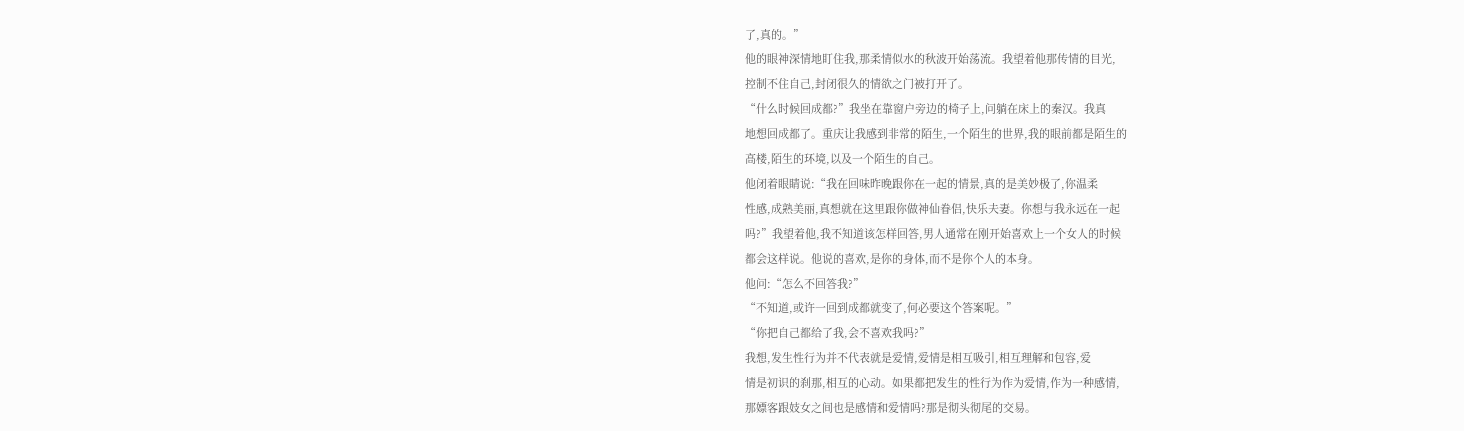了,真的。”
他的眼神深情地盯住我,那柔情似水的秋波开始荡流。我望着他那传情的目光,
控制不住自己,封闭很久的情欲之门被打开了。
“什么时候回成都?”我坐在靠窗户旁边的椅子上,问躺在床上的秦汉。我真
地想回成都了。重庆让我感到非常的陌生,一个陌生的世界,我的眼前都是陌生的
高楼,陌生的环境,以及一个陌生的自己。
他闭着眼睛说:“我在回味昨晚跟你在一起的情景,真的是美妙极了,你温柔
性感,成熟美丽,真想就在这里跟你做神仙眷侣,快乐夫妻。你想与我永远在一起
吗?”我望着他,我不知道该怎样回答,男人通常在刚开始喜欢上一个女人的时候
都会这样说。他说的喜欢,是你的身体,而不是你个人的本身。
他问:“怎么不回答我?”
“不知道,或许一回到成都就变了,何必要这个答案呢。”
“你把自己都给了我,会不喜欢我吗?”
我想,发生性行为并不代表就是爱情,爱情是相互吸引,相互理解和包容,爱
情是初识的刹那,相互的心动。如果都把发生的性行为作为爱情,作为一种感情,
那嫖客跟妓女之间也是感情和爱情吗?那是彻头彻尾的交易。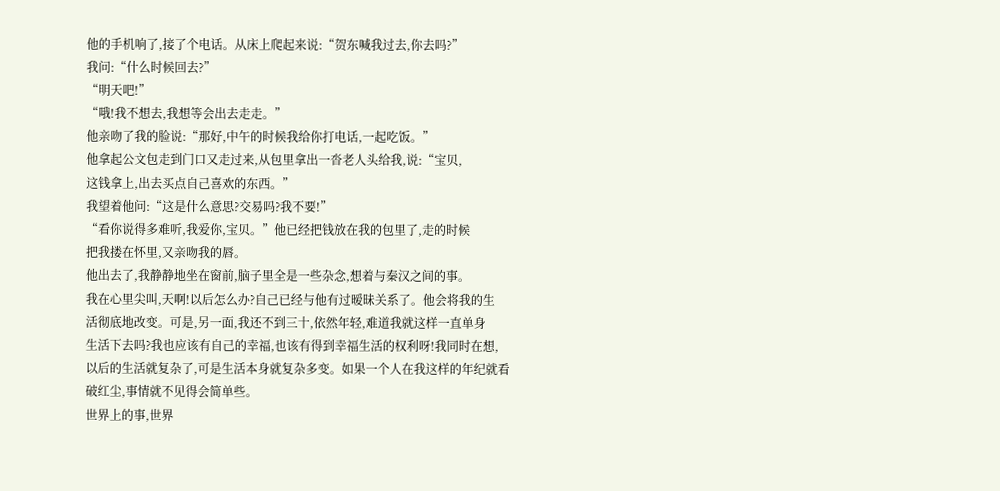他的手机响了,接了个电话。从床上爬起来说:“贺东喊我过去,你去吗?”
我问:“什么时候回去?”
“明天吧!”
“哦!我不想去,我想等会出去走走。”
他亲吻了我的脸说:“那好,中午的时候我给你打电话,一起吃饭。”
他拿起公文包走到门口又走过来,从包里拿出一沓老人头给我,说:“宝贝,
这钱拿上,出去买点自己喜欢的东西。”
我望着他问:“这是什么意思?交易吗?我不要!”
“看你说得多难听,我爱你,宝贝。”他已经把钱放在我的包里了,走的时候
把我搂在怀里,又亲吻我的唇。
他出去了,我静静地坐在窗前,脑子里全是一些杂念,想着与秦汉之间的事。
我在心里尖叫,天啊!以后怎么办?自己已经与他有过暧昧关系了。他会将我的生
活彻底地改变。可是,另一面,我还不到三十,依然年轻,难道我就这样一直单身
生活下去吗?我也应该有自己的幸福,也该有得到幸福生活的权利呀!我同时在想,
以后的生活就复杂了,可是生活本身就复杂多变。如果一个人在我这样的年纪就看
破红尘,事情就不见得会简单些。
世界上的事,世界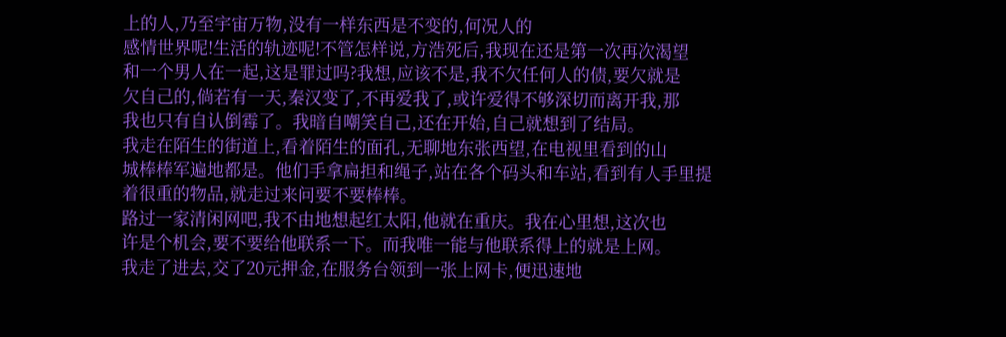上的人,乃至宇宙万物,没有一样东西是不变的,何况人的
感情世界呢!生活的轨迹呢!不管怎样说,方浩死后,我现在还是第一次再次渴望
和一个男人在一起,这是罪过吗?我想,应该不是,我不欠任何人的债,要欠就是
欠自己的,倘若有一天,秦汉变了,不再爱我了,或许爱得不够深切而离开我,那
我也只有自认倒霉了。我暗自嘲笑自己,还在开始,自己就想到了结局。
我走在陌生的街道上,看着陌生的面孔,无聊地东张西望,在电视里看到的山
城棒棒军遍地都是。他们手拿扁担和绳子,站在各个码头和车站,看到有人手里提
着很重的物品,就走过来问要不要棒棒。
路过一家清闲网吧,我不由地想起红太阳,他就在重庆。我在心里想,这次也
许是个机会,要不要给他联系一下。而我唯一能与他联系得上的就是上网。
我走了进去,交了20元押金,在服务台领到一张上网卡,便迅速地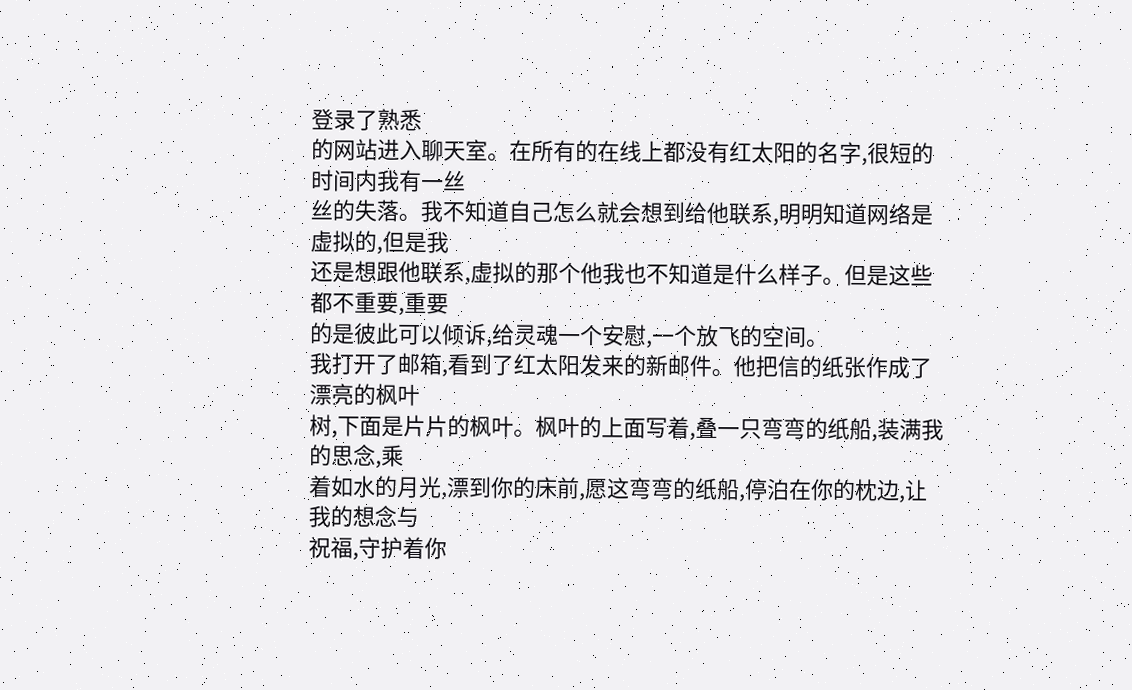登录了熟悉
的网站进入聊天室。在所有的在线上都没有红太阳的名字,很短的时间内我有一丝
丝的失落。我不知道自己怎么就会想到给他联系,明明知道网络是虚拟的,但是我
还是想跟他联系,虚拟的那个他我也不知道是什么样子。但是这些都不重要,重要
的是彼此可以倾诉,给灵魂一个安慰,一个放飞的空间。
我打开了邮箱,看到了红太阳发来的新邮件。他把信的纸张作成了漂亮的枫叶
树,下面是片片的枫叶。枫叶的上面写着,叠一只弯弯的纸船,装满我的思念,乘
着如水的月光,漂到你的床前,愿这弯弯的纸船,停泊在你的枕边,让我的想念与
祝福,守护着你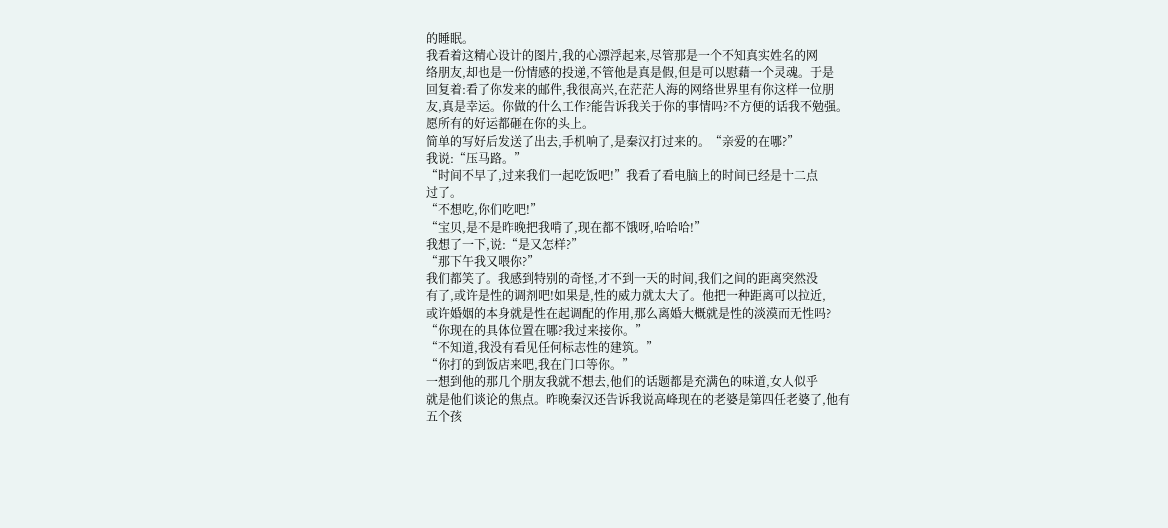的睡眠。
我看着这精心设计的图片,我的心漂浮起来,尽管那是一个不知真实姓名的网
络朋友,却也是一份情感的投递,不管他是真是假,但是可以慰藉一个灵魂。于是
回复着:看了你发来的邮件,我很高兴,在茫茫人海的网络世界里有你这样一位朋
友,真是幸运。你做的什么工作?能告诉我关于你的事情吗?不方便的话我不勉强。
愿所有的好运都砸在你的头上。
简单的写好后发送了出去,手机响了,是秦汉打过来的。“亲爱的在哪?”
我说:“压马路。”
“时间不早了,过来我们一起吃饭吧!”我看了看电脑上的时间已经是十二点
过了。
“不想吃,你们吃吧!”
“宝贝,是不是昨晚把我啃了,现在都不饿呀,哈哈哈!”
我想了一下,说:“是又怎样?”
“那下午我又喂你?”
我们都笑了。我感到特别的奇怪,才不到一天的时间,我们之间的距离突然没
有了,或许是性的调剂吧!如果是,性的威力就太大了。他把一种距离可以拉近,
或许婚姻的本身就是性在起调配的作用,那么离婚大概就是性的淡漠而无性吗?
“你现在的具体位置在哪?我过来接你。”
“不知道,我没有看见任何标志性的建筑。”
“你打的到饭店来吧,我在门口等你。”
一想到他的那几个朋友我就不想去,他们的话题都是充满色的味道,女人似乎
就是他们谈论的焦点。昨晚秦汉还告诉我说高峰现在的老婆是第四任老婆了,他有
五个孩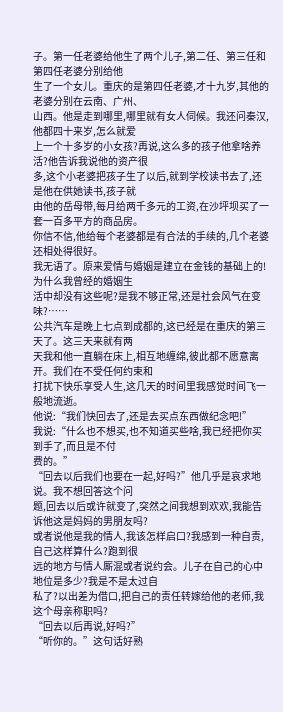子。第一任老婆给他生了两个儿子,第二任、第三任和第四任老婆分别给他
生了一个女儿。重庆的是第四任老婆,才十九岁,其他的老婆分别在云南、广州、
山西。他是走到哪里,哪里就有女人伺候。我还问秦汉,他都四十来岁,怎么就爱
上一个十多岁的小女孩?再说,这么多的孩子他拿啥养活?他告诉我说他的资产很
多,这个小老婆把孩子生了以后,就到学校读书去了,还是他在供她读书,孩子就
由他的岳母带,每月给两千多元的工资,在沙坪坝买了一套一百多平方的商品房。
你信不信,他给每个老婆都是有合法的手续的,几个老婆还相处得很好。
我无语了。原来爱情与婚姻是建立在金钱的基础上的!为什么我曾经的婚姻生
活中却没有这些呢?是我不够正常,还是社会风气在变味?……
公共汽车是晚上七点到成都的,这已经是在重庆的第三天了。这三天来就有两
天我和他一直躺在床上,相互地缠绵,彼此都不愿意离开。我们在不受任何约束和
打扰下快乐享受人生,这几天的时间里我感觉时间飞一般地流逝。
他说:“我们快回去了,还是去买点东西做纪念吧!”
我说:“什么也不想买,也不知道买些啥,我已经把你买到手了,而且是不付
费的。”
“回去以后我们也要在一起,好吗?”他几乎是哀求地说。我不想回答这个问
题,回去以后或许就变了,突然之间我想到欢欢,我能告诉他这是妈妈的男朋友吗?
或者说他是我的情人,我该怎样启口?我感到一种自责,自己这样算什么?跑到很
远的地方与情人厮混或者说约会。儿子在自己的心中地位是多少?我是不是太过自
私了?以出差为借口,把自己的责任转嫁给他的老师,我这个母亲称职吗?
“回去以后再说,好吗?”
“听你的。”这句话好熟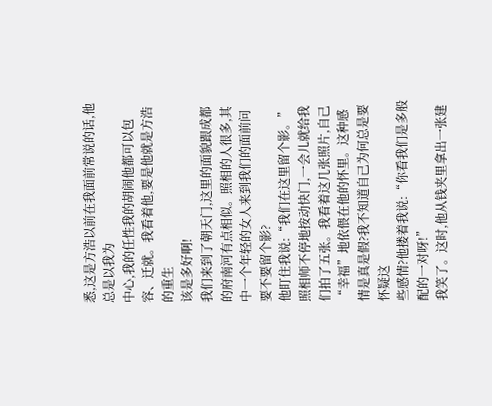悉,这是方浩以前在我面前常说的话,他总是以我为
中心,我的任性我的胡闹他都可以包容、迁就。我看着他,要是他就是方浩的重生
该是多好啊!
我们来到了朝天门,这里的面貌跟成都的府南河有点相似。照相的人很多,其
中一个年轻的女人来到我们的面前问要不要留个影?
他盯住我说:“我们在这里留个影。”
照相师不停地按动快门,一会儿就给我们拍了五张。我看着这几张照片,自己
“幸福”地依偎在他的怀里。这种感情是真是假?我不知道自己为何总是要怀疑这
些感情?他搂着我说:“你看我们是多般配的一对呀!”
我笑了。这时,他从钱夹里拿出一张建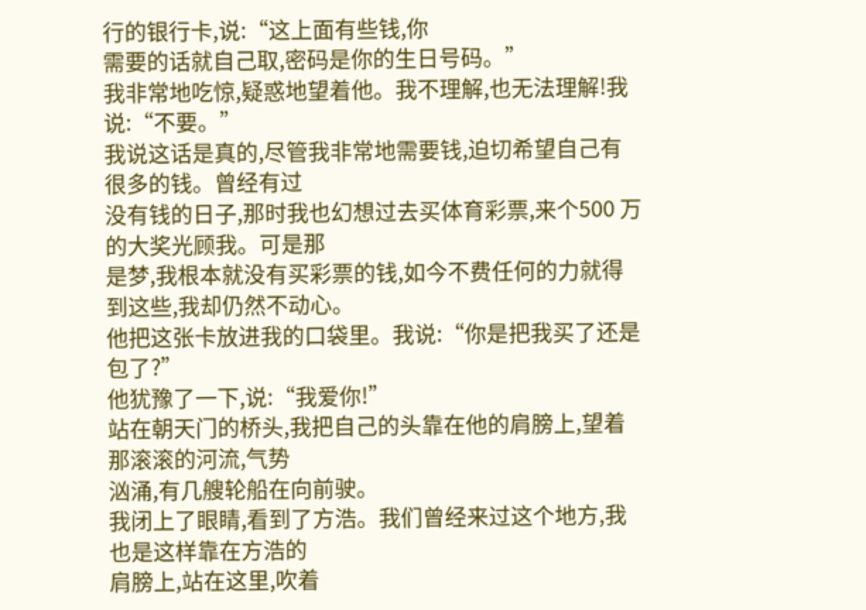行的银行卡,说:“这上面有些钱,你
需要的话就自己取,密码是你的生日号码。”
我非常地吃惊,疑惑地望着他。我不理解,也无法理解!我说:“不要。”
我说这话是真的,尽管我非常地需要钱,迫切希望自己有很多的钱。曾经有过
没有钱的日子,那时我也幻想过去买体育彩票,来个500 万的大奖光顾我。可是那
是梦,我根本就没有买彩票的钱,如今不费任何的力就得到这些,我却仍然不动心。
他把这张卡放进我的口袋里。我说:“你是把我买了还是包了?”
他犹豫了一下,说:“我爱你!”
站在朝天门的桥头,我把自己的头靠在他的肩膀上,望着那滚滚的河流,气势
汹涌,有几艘轮船在向前驶。
我闭上了眼睛,看到了方浩。我们曾经来过这个地方,我也是这样靠在方浩的
肩膀上,站在这里,吹着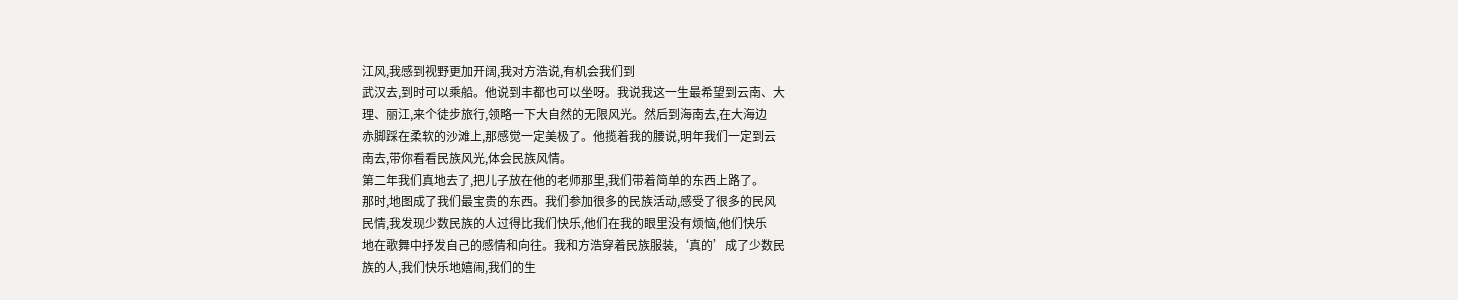江风,我感到视野更加开阔,我对方浩说,有机会我们到
武汉去,到时可以乘船。他说到丰都也可以坐呀。我说我这一生最希望到云南、大
理、丽江,来个徒步旅行,领略一下大自然的无限风光。然后到海南去,在大海边
赤脚踩在柔软的沙滩上,那感觉一定美极了。他揽着我的腰说,明年我们一定到云
南去,带你看看民族风光,体会民族风情。
第二年我们真地去了,把儿子放在他的老师那里,我们带着简单的东西上路了。
那时,地图成了我们最宝贵的东西。我们参加很多的民族活动,感受了很多的民风
民情,我发现少数民族的人过得比我们快乐,他们在我的眼里没有烦恼,他们快乐
地在歌舞中抒发自己的感情和向往。我和方浩穿着民族服装,‘真的’成了少数民
族的人,我们快乐地嬉闹,我们的生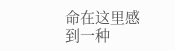命在这里感到一种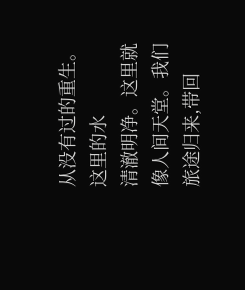从没有过的重生。这里的水
清澈明净。这里就像人间天堂。我们旅途归来,带回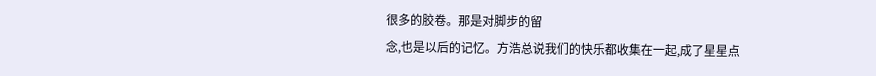很多的胶卷。那是对脚步的留
念,也是以后的记忆。方浩总说我们的快乐都收集在一起,成了星星点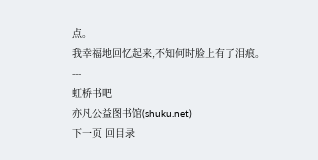点。
我幸福地回忆起来,不知何时脸上有了泪痕。
---
虹桥书吧
亦凡公益图书馆(shuku.net)
下一页 回目录